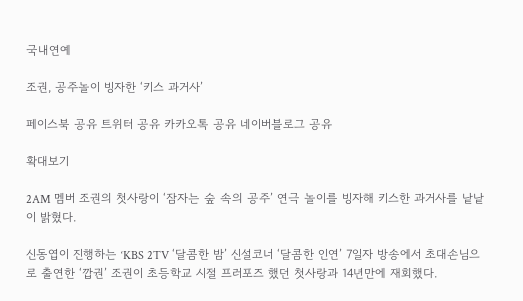국내연예

조권, 공주놀이 빙자한 ‘키스 과거사’

페이스북 공유 트위터 공유 카카오톡 공유 네이버블로그 공유

확대보기

2AM 멤버 조권의 첫사랑이 ‘잠자는 숲 속의 공주’ 연극 놀이를 빙자해 키스한 과거사를 낱낱이 밝혔다.

신동엽이 진행하는 ‘KBS 2TV ‘달콤한 밤’ 신설코너 ‘달콤한 인연’ 7일자 방송에서 초대손님으로 출연한 ‘깝권’ 조권이 초등학교 시절 프러포즈 했던 첫사랑과 14년만에 재회했다.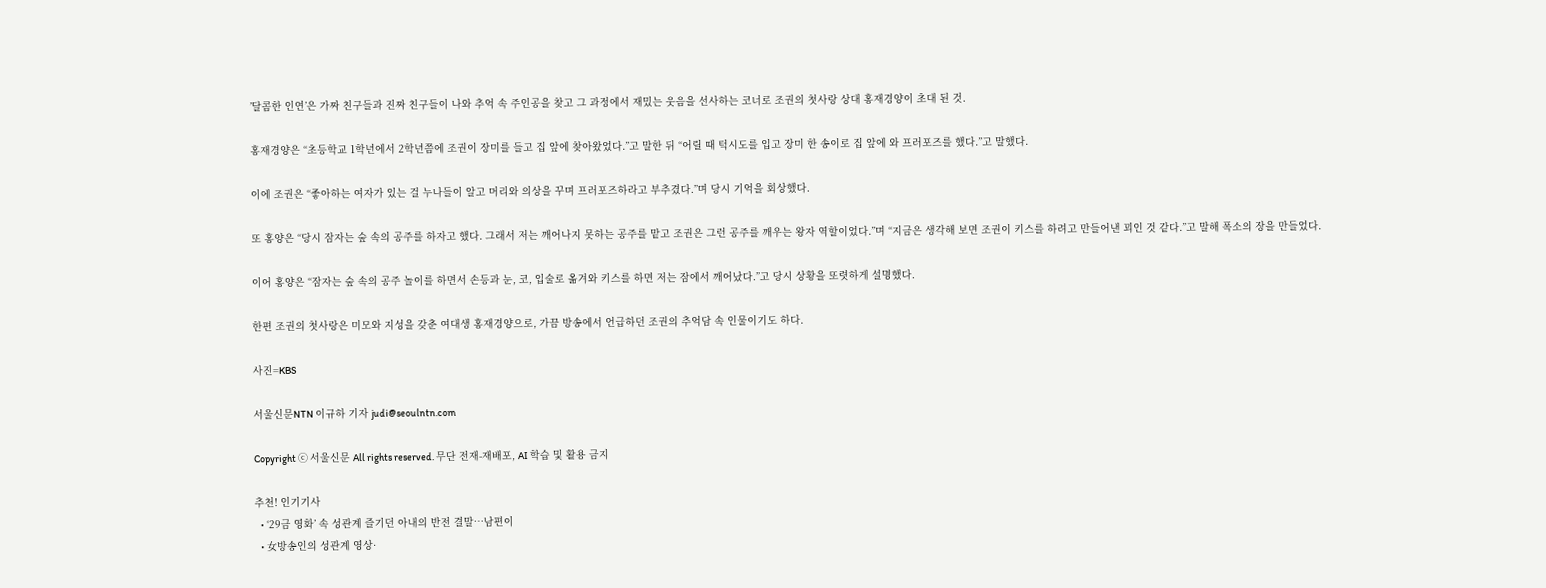’달콤한 인연’은 가짜 친구들과 진짜 친구들이 나와 추억 속 주인공을 찾고 그 과정에서 재밌는 웃음을 선사하는 코너로 조권의 첫사랑 상대 홍재경양이 초대 된 것.

홍재경양은 “초등학교 1학년에서 2학년쯤에 조권이 장미를 들고 집 앞에 찾아왔었다.”고 말한 뒤 “어릴 때 턱시도를 입고 장미 한 송이로 집 앞에 와 프러포즈를 했다.”고 말했다.

이에 조권은 “좋아하는 여자가 있는 걸 누나들이 알고 머리와 의상을 꾸며 프러포즈하라고 부추겼다.”며 당시 기억을 회상했다.

또 홍양은 “당시 잠자는 숲 속의 공주를 하자고 했다. 그래서 저는 깨어나지 못하는 공주를 맡고 조권은 그런 공주를 깨우는 왕자 역할이었다.”며 “지금은 생각해 보면 조권이 키스를 하려고 만들어낸 꾀인 것 같다.”고 말해 폭소의 장을 만들었다.

이어 홍양은 “잠자는 숲 속의 공주 놀이를 하면서 손등과 눈, 코, 입술로 옮겨와 키스를 하면 저는 잠에서 깨어났다.”고 당시 상황을 또렷하게 설명했다.

한편 조권의 첫사랑은 미모와 지성을 갖춘 여대생 홍재경양으로, 가끔 방송에서 언급하던 조권의 추억담 속 인물이기도 하다.

사진=KBS

서울신문NTN 이규하 기자 judi@seoulntn.com

Copyright ⓒ 서울신문 All rights reserved. 무단 전재-재배포, AI 학습 및 활용 금지

추천! 인기기사
  • ‘29금 영화’ 속 성관계 즐기던 아내의 반전 결말…남편이
  • 女방송인의 성관계 영상·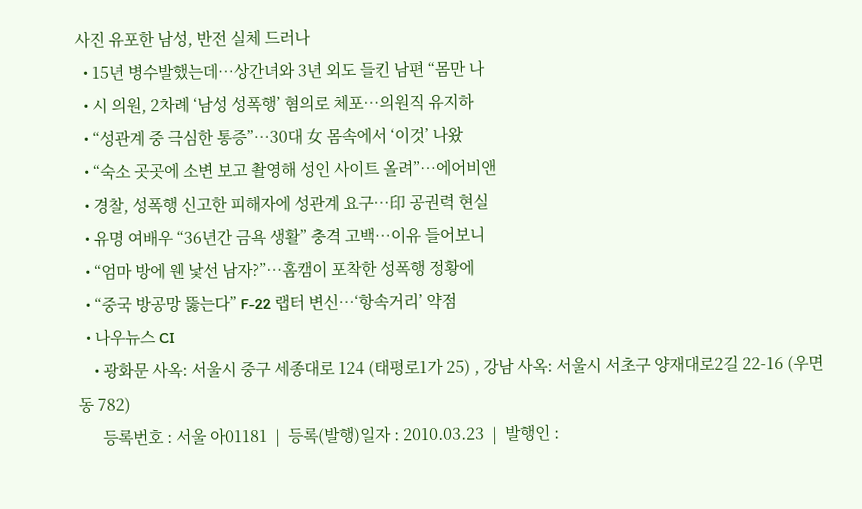사진 유포한 남성, 반전 실체 드러나
  • 15년 병수발했는데…상간녀와 3년 외도 들킨 남편 “몸만 나
  • 시 의원, 2차례 ‘남성 성폭행’ 혐의로 체포…의원직 유지하
  • “성관계 중 극심한 통증”…30대 女 몸속에서 ‘이것’ 나왔
  • “숙소 곳곳에 소변 보고 촬영해 성인 사이트 올려”…에어비앤
  • 경찰, 성폭행 신고한 피해자에 성관계 요구…印 공권력 현실
  • 유명 여배우 “36년간 금욕 생활” 충격 고백…이유 들어보니
  • “엄마 방에 웬 낯선 남자?”…홈캠이 포착한 성폭행 정황에
  • “중국 방공망 뚫는다” F-22 랩터 변신…‘항속거리’ 약점
  • 나우뉴스 CI
    • 광화문 사옥: 서울시 중구 세종대로 124 (태평로1가 25) , 강남 사옥: 서울시 서초구 양재대로2길 22-16 (우면동 782)
      등록번호 : 서울 아01181  |  등록(발행)일자 : 2010.03.23  |  발행인 :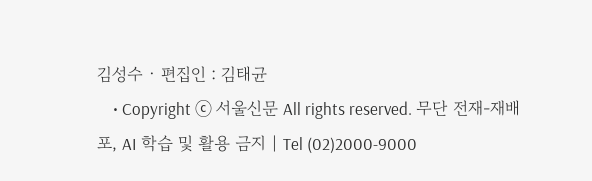김성수 · 편집인 : 김태균
    • Copyright ⓒ 서울신문 All rights reserved. 무단 전재-재배포, AI 학습 및 활용 금지 | Tel (02)2000-9000